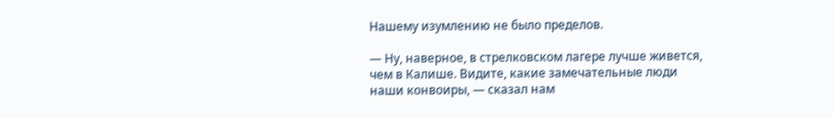Нашему изумлению не было пределов.

— Ну, наверное, в стрелковском лагере лучше живется, чем в Калише. Видите, какие замечательные люди наши конвоиры, — сказал нам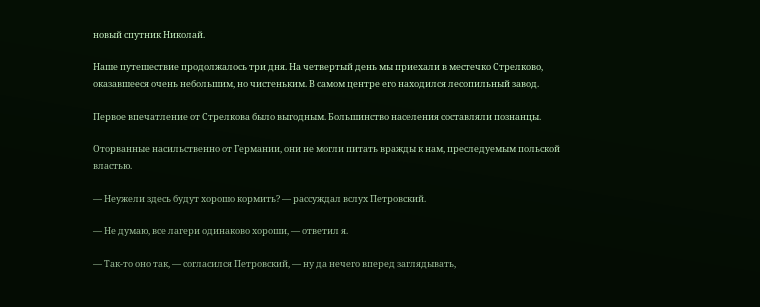новый спутник Николай.

Наше путешествие продолжалось три дня. На четвертый день мы приехали в местечко Стрелково, оказавшееся очень небольшим, но чистеньким. В самом центре его находился лесопильный завод.

Первое впечатление от Стрелкова было выгодным. Большинство населения составляли познанцы.

Оторванные насильственно от Германии, они не могли питать вражды к нам, преследуемым польской властью.

— Неужели здесь будут хорошо кормить? — рассуждал вслух Петровский.

— Не думаю, все лагери одинаково хороши, — ответил я.

— Так-то оно так, — согласился Петровский, — ну да нечего вперед заглядывать,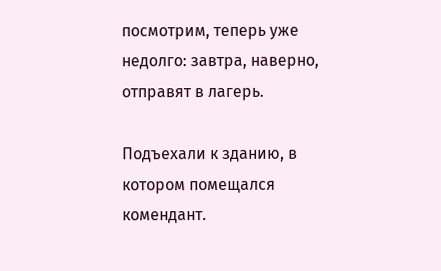посмотрим, теперь уже недолго: завтра, наверно, отправят в лагерь.

Подъехали к зданию, в котором помещался комендант.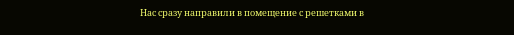Нас сразу направили в помещение с решетками в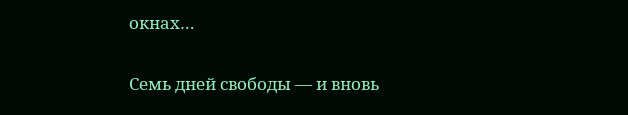окнах…

Семь дней свободы — и вновь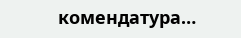комендатура…